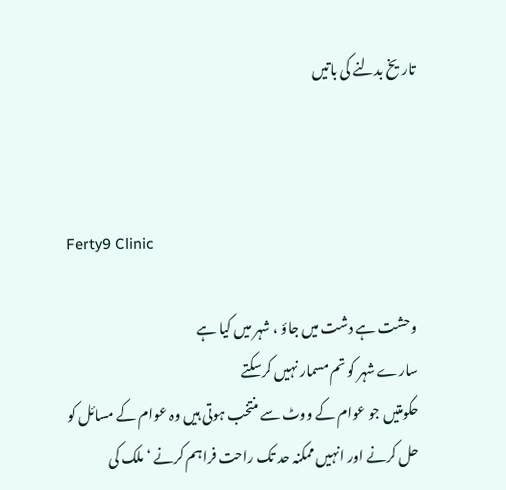تاریخ بدلنے کی باتیں



Ferty9 Clinic

وحشت ہے دشت میں جاؤ ، شہر میں کیا ہے
سارے شہر کو تم مسمار نہیں کرسکتے
حکومتیں جو عوام کے ووٹ سے منتخب ہوتی ہیں وہ عوام کے مسائل کو حل کرنے اور انہیں ممکنہ حد تک راحت فراہم کرنے ‘ ملک کی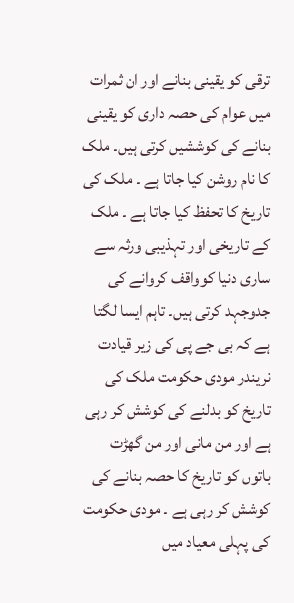ترقی کو یقینی بنانے اور ان ثمرات میں عوام کی حصہ داری کو یقینی بنانے کی کوششیں کرتی ہیں۔ ملک کا نام روشن کیا جاتا ہے ۔ ملک کی تاریخ کا تحفظ کیا جاتا ہے ۔ ملک کے تاریخی اور تہذیبی ورثہ سے ساری دنیا کوواقف کروانے کی جدوجہد کرتی ہیں۔ تاہم ایسا لگتا ہے کہ بی جے پی کی زیر قیادت نریندر مودی حکومت ملک کی تاریخ کو بدلنے کی کوشش کر رہی ہے اور من مانی اور من گھڑت باتوں کو تاریخ کا حصہ بنانے کی کوشش کر رہی ہے ۔ مودی حکومت کی پہلی معیاد میں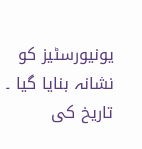یونیورسٹیز کو نشانہ بنایا گیا ۔ تاریخ کی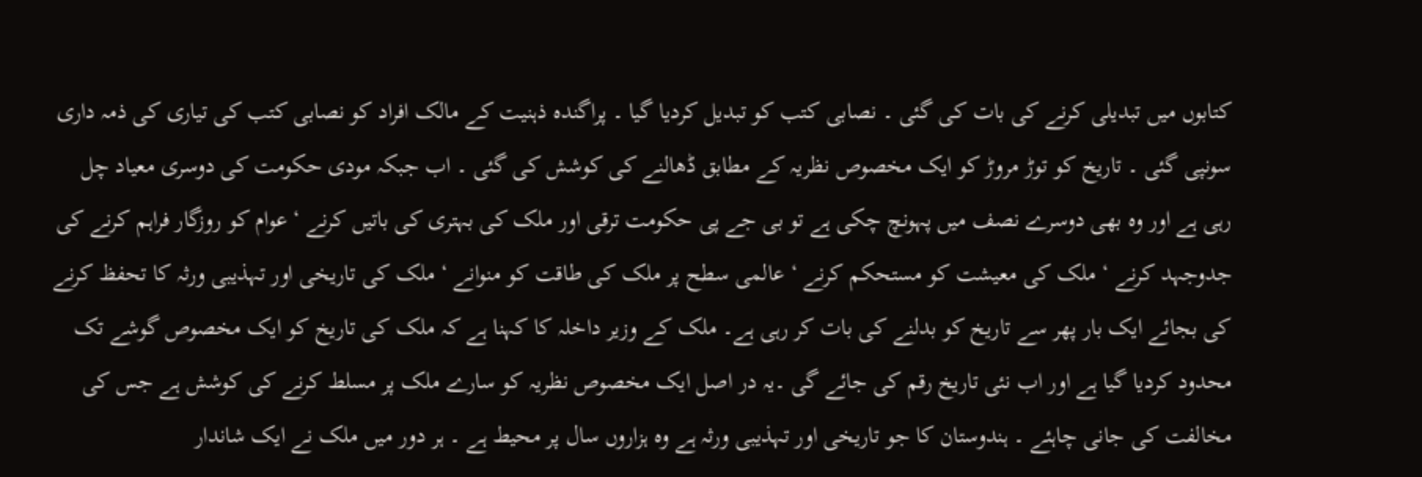کتابوں میں تبدیلی کرنے کی بات کی گئی ۔ نصابی کتب کو تبدیل کردیا گیا ۔ پراگندہ ذہنیت کے مالک افراد کو نصابی کتب کی تیاری کی ذمہ داری سونپی گئی ۔ تاریخ کو توڑ مروڑ کو ایک مخصوص نظریہ کے مطابق ڈھالنے کی کوشش کی گئی ۔ اب جبکہ مودی حکومت کی دوسری معیاد چل رہی ہے اور وہ بھی دوسرے نصف میں پہونچ چکی ہے تو بی جے پی حکومت ترقی اور ملک کی بہتری کی باتیں کرنے ‘ عوام کو روزگار فراہم کرنے کی جدوجہد کرنے ‘ ملک کی معیشت کو مستحکم کرنے ‘ عالمی سطح پر ملک کی طاقت کو منوانے ‘ ملک کی تاریخی اور تہذیبی ورثہ کا تحفظ کرنے کی بجائے ایک بار پھر سے تاریخ کو بدلنے کی بات کر رہی ہے۔ ملک کے وزیر داخلہ کا کہنا ہے کہ ملک کی تاریخ کو ایک مخصوص گوشے تک محدود کردیا گیا ہے اور اب نئی تاریخ رقم کی جائے گی ۔یہ در اصل ایک مخصوص نظریہ کو سارے ملک پر مسلط کرنے کی کوشش ہے جس کی مخالفت کی جانی چاہئے ۔ ہندوستان کا جو تاریخی اور تہذیبی ورثہ ہے وہ ہزاروں سال پر محیط ہے ۔ ہر دور میں ملک نے ایک شاندار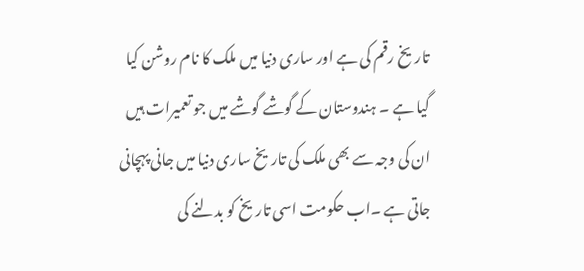تاریخ رقم کی ہے اور ساری دنیا میں ملک کا نام روشن کیا گیا ہے ۔ ہندوستان کے گوشے گوشے میں جو تعمیرات ہیں ان کی وجہ سے بھی ملک کی تاریخ ساری دنیا میں جانی پہچانی جاتی ہے ۔اب حکومت اسی تاریخ کو بدلنے کی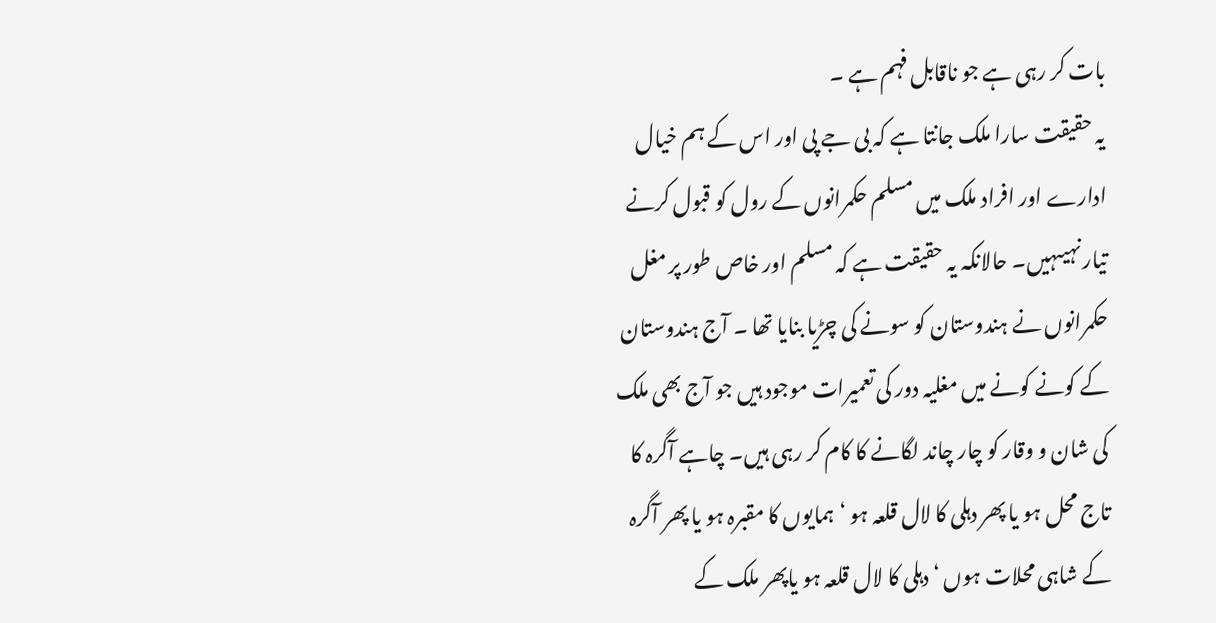بات کر رہی ہے جو ناقابل فہم ہے ۔
یہ حقیقت سارا ملک جانتا ہے کہ بی جے پی اور اس کے ہم خیال ادارے اور افراد ملک میں مسلم حکمرانوں کے رول کو قبول کرنے تیار نہیںہیں۔ حالانکہ یہ حقیقت ہے کہ مسلم اور خاص طور پر مغل حکمرانوں نے ہندوستان کو سونے کی چڑیا بنایا تھا ۔ آج ہندوستان کے کونے کونے میں مغلیہ دور کی تعمیرات موجود ہیں جو آج بھی ملک کی شان و وقار کو چار چاند لگانے کا کام کر رہی ہیں۔ چاہے آگرہ کا تاج محل ہو یا پھر دہلی کا لال قلعہ ہو ‘ہمایوں کا مقبرہ ہو یا پھر آگرہ کے شاہی محلات ہوں ‘ دہلی کا لال قلعہ ہو یاپھر ملک کے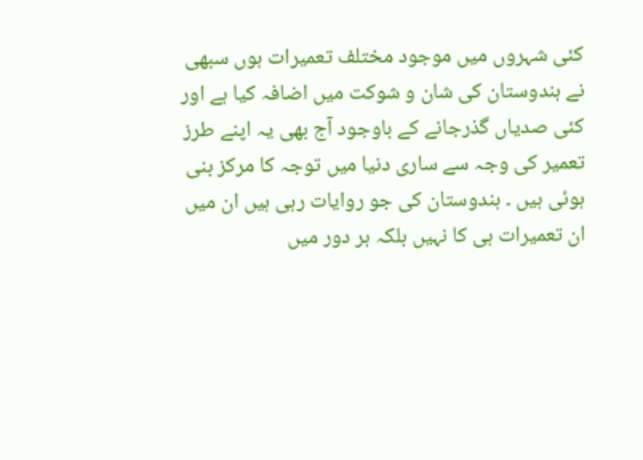کئی شہروں میں موجود مختلف تعمیرات ہوں سبھی نے ہندوستان کی شان و شوکت میں اضافہ کیا ہے اور کئی صدیاں گذرجانے کے باوجود آج بھی یہ اپنے طرز تعمیر کی وجہ سے ساری دنیا میں توجہ کا مرکز بنی ہوئی ہیں ۔ ہندوستان کی جو روایات رہی ہیں ان میں ان تعمیرات ہی کا نہیں بلکہ ہر دور میں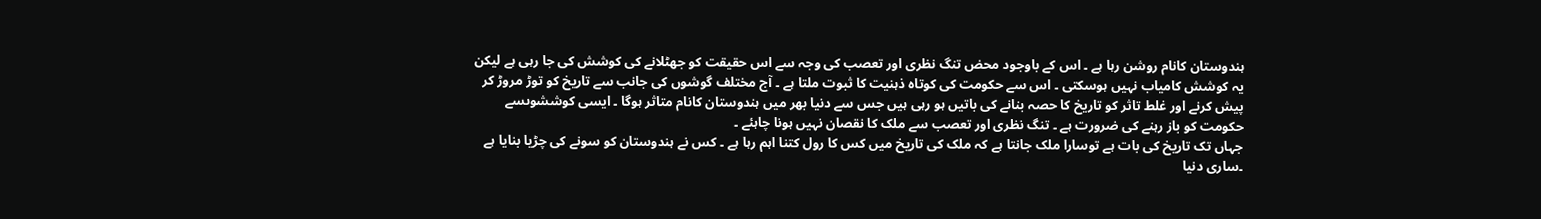ہندوستان کانام روشن رہا ہے ۔ اس کے باوجود محض تنگ نظری اور تعصب کی وجہ سے اس حقیقت کو جھٹلانے کی کوشش کی جا رہی ہے لیکن یہ کوشش کامیاب نہیں ہوسکتی ۔ اس سے حکومت کی کوتاہ ذہنیت کا ثبوت ملتا ہے ۔ آج مختلف گوشوں کی جانب سے تاریخ کو توڑ مروڑ کر پیش کرنے اور غلط تاثر کو تاریخ کا حصہ بنانے کی باتیں ہو رہی ہیں جس سے دنیا بھر میں ہندوستان کانام متاثر ہوگا ۔ ایسی کوششوںسے حکومت کو باز رہنے کی ضرورت ہے ۔ تنگ نظری اور تعصب سے ملک کا نقصان نہیں ہونا چاہئے ۔
جہاں تک تاریخ کی بات ہے توسارا ملک جانتا ہے کہ ملک کی تاریخ میں کس کا رول کتنا اہم رہا ہے ۔ کس نے ہندوستان کو سونے کی چڑیا بنایا ہے ۔ساری دنیا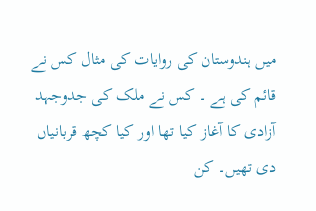میں ہندوستان کی روایات کی مثال کس نے قائم کی ہے ۔ کس نے ملک کی جدوجہد آزادی کا آغاز کیا تھا اور کیا کچھ قربانیاں دی تھیں۔ کن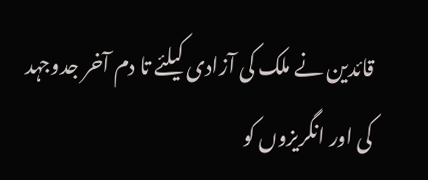قائدین نے ملک کی آزادی کیلئے تا دم آخر جدوجہد کی اور انگریزوں کو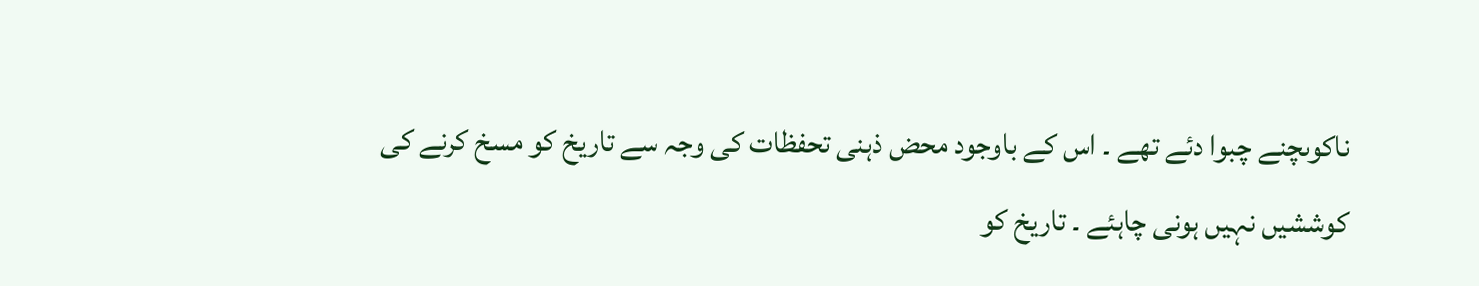ناکوںچنے چبوا دئے تھے ۔ اس کے باوجود محض ذہنی تحفظات کی وجہ سے تاریخ کو مسخ کرنے کی کوششیں نہیں ہونی چاہئے ۔ تاریخ کو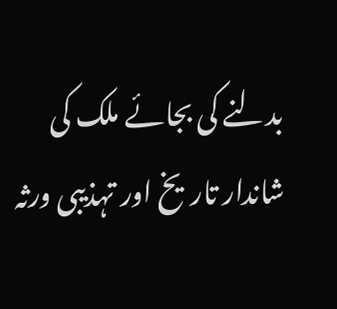بدلنے کی بجائے ملک کی شاندار تاریخ اور تہذیبی ورثہ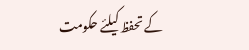کے تحفظ کیلئے حکومت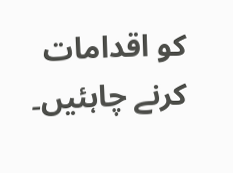کو اقدامات کرنے چاہئیں۔